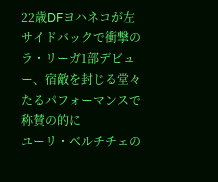22歳DFヨハネコが左サイドバックで衝撃のラ・リーガ1部デビュー、宿敵を封じる堂々たるパフォーマンスで称賛の的に
ユーリ・ベルチチェの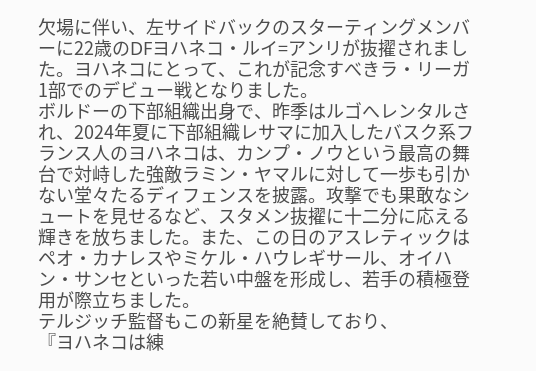欠場に伴い、左サイドバックのスターティングメンバーに22歳のDFヨハネコ・ルイ=アンリが抜擢されました。ヨハネコにとって、これが記念すべきラ・リーガ1部でのデビュー戦となりました。
ボルドーの下部組織出身で、昨季はルゴへレンタルされ、2024年夏に下部組織レサマに加入したバスク系フランス人のヨハネコは、カンプ・ノウという最高の舞台で対峙した強敵ラミン・ヤマルに対して一歩も引かない堂々たるディフェンスを披露。攻撃でも果敢なシュートを見せるなど、スタメン抜擢に十二分に応える輝きを放ちました。また、この日のアスレティックはペオ・カナレスやミケル・ハウレギサール、オイハン・サンセといった若い中盤を形成し、若手の積極登用が際立ちました。
テルジッチ監督もこの新星を絶賛しており、
『ヨハネコは練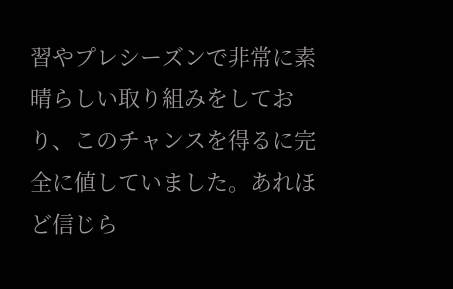習やプレシーズンで非常に素晴らしい取り組みをしており、このチャンスを得るに完全に値していました。あれほど信じら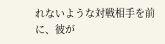れないような対戦相手を前に、彼が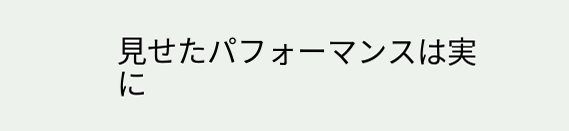見せたパフォーマンスは実に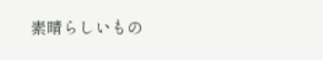素晴らしいもの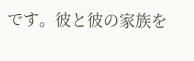です。彼と彼の家族を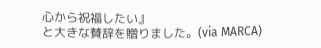心から祝福したい』
と大きな賛辞を贈りました。(via MARCA)